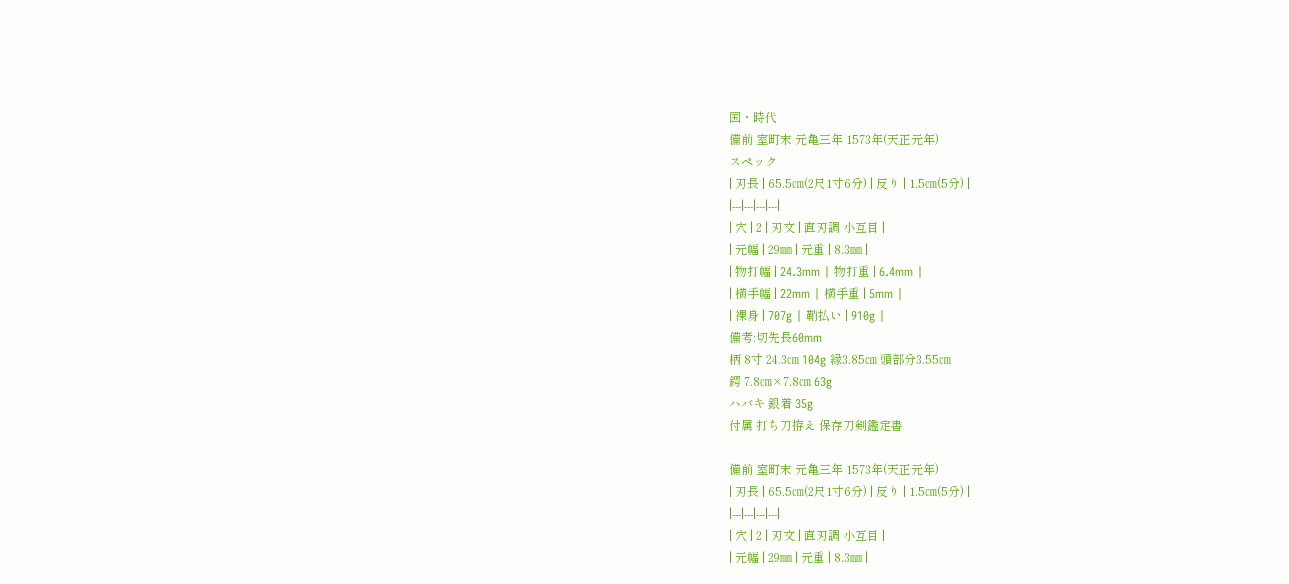国・時代
備前 室町末 元亀三年 1573年(天正元年)
スペック
| 刃長 | 65.5㎝(2尺1寸6分) | 反り | 1.5㎝(5分) |
|---|---|---|---|
| 穴 | 2 | 刃文 | 直刃調 小互目 |
| 元幅 | 29㎜ | 元重 | 8.3㎜ |
| 物打幅 | 24.3mm | 物打重 | 6.4mm |
| 横手幅 | 22mm | 横手重 | 5mm |
| 裸身 | 707g | 鞘払い | 910g |
備考:切先長60mm
柄 8寸 24.3㎝ 104g 縁3.85㎝ 頭部分3.55㎝
鍔 7.8㎝×7.8㎝ 63g
ハバキ 銀着 35g
付属 打ち刀拵え 保存刀剣鑑定書

備前 室町末 元亀三年 1573年(天正元年)
| 刃長 | 65.5㎝(2尺1寸6分) | 反り | 1.5㎝(5分) |
|---|---|---|---|
| 穴 | 2 | 刃文 | 直刃調 小互目 |
| 元幅 | 29㎜ | 元重 | 8.3㎜ |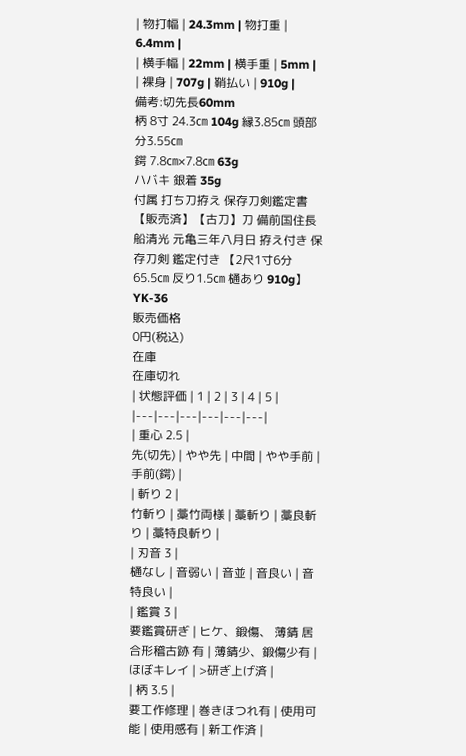| 物打幅 | 24.3mm | 物打重 | 6.4mm |
| 横手幅 | 22mm | 横手重 | 5mm |
| 裸身 | 707g | 鞘払い | 910g |
備考:切先長60mm
柄 8寸 24.3㎝ 104g 縁3.85㎝ 頭部分3.55㎝
鍔 7.8㎝×7.8㎝ 63g
ハバキ 銀着 35g
付属 打ち刀拵え 保存刀剣鑑定書
【販売済】【古刀】刀 備前国住長船清光 元亀三年八月日 拵え付き 保存刀剣 鑑定付き 【2尺1寸6分 65.5㎝ 反り1.5㎝ 樋あり 910g】 YK-36
販売価格
0円(税込)
在庫
在庫切れ
| 状態評価 | 1 | 2 | 3 | 4 | 5 |
|---|---|---|---|---|---|
| 重心 2.5 |
先(切先) | やや先 | 中間 | やや手前 | 手前(鍔) |
| 斬り 2 |
竹斬り | 藁竹両様 | 藁斬り | 藁良斬り | 藁特良斬り |
| 刃音 3 |
樋なし | 音弱い | 音並 | 音良い | 音特良い |
| 鑑賞 3 |
要鑑賞研ぎ | ヒケ、鍛傷、 薄錆 居合形稽古跡 有 | 薄錆少、鍛傷少有 | ほぼキレイ | >研ぎ上げ済 |
| 柄 3.5 |
要工作修理 | 巻きほつれ有 | 使用可能 | 使用感有 | 新工作済 |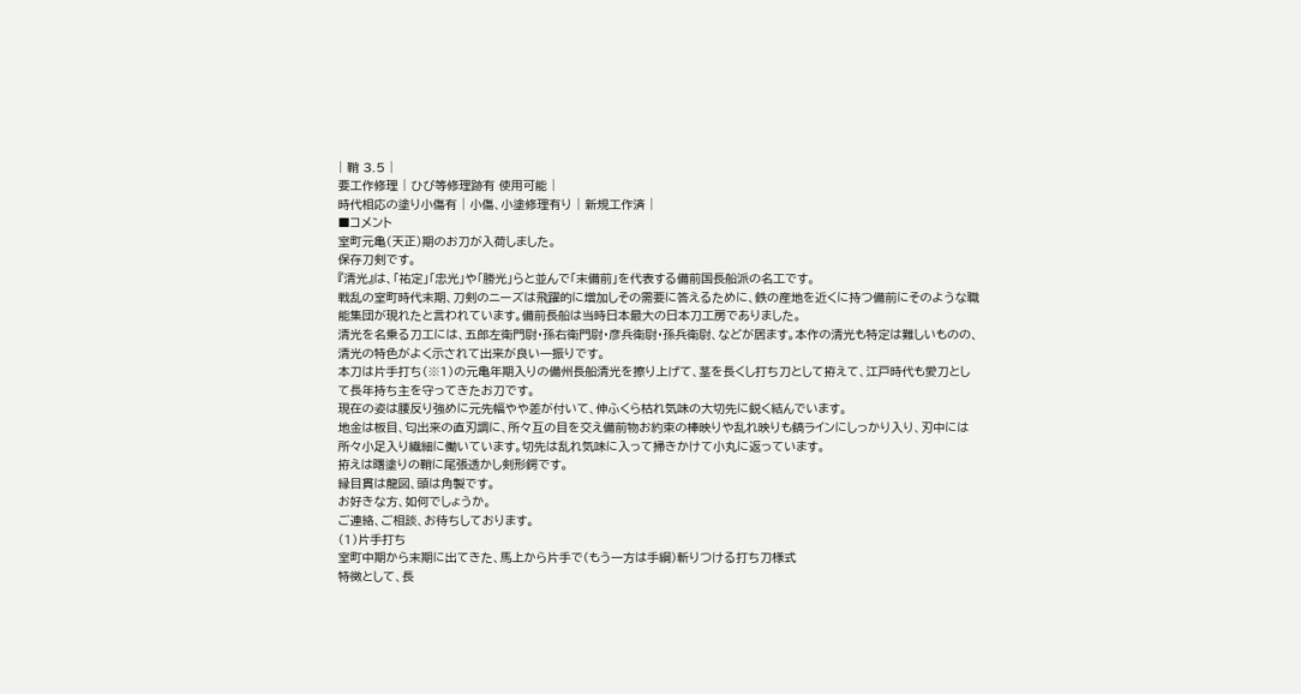| 鞘 3.5 |
要工作修理 | ひび等修理跡有 使用可能 |
時代相応の塗り小傷有 | 小傷、小塗修理有り | 新規工作済 |
■コメント
室町元亀(天正)期のお刀が入荷しました。
保存刀剣です。
『清光』は、「祐定」「忠光」や「勝光」らと並んで「末備前」を代表する備前国長船派の名工です。
戦乱の室町時代末期、刀剣のニーズは飛躍的に増加しその需要に答えるために、鉄の産地を近くに持つ備前にそのような職能集団が現れたと言われています。備前長船は当時日本最大の日本刀工房でありました。
清光を名乗る刀工には、五郎左衛門尉・孫右衛門尉・彦兵衛尉・孫兵衛尉、などが居ます。本作の清光も特定は難しいものの、清光の特色がよく示されて出来が良い一振りです。
本刀は片手打ち(※1)の元亀年期入りの備州長船清光を擦り上げて、茎を長くし打ち刀として拵えて、江戸時代も愛刀として長年持ち主を守ってきたお刀です。
現在の姿は腰反り強めに元先幅やや差が付いて、伸ふくら枯れ気味の大切先に鋭く結んでいます。
地金は板目、匂出来の直刃調に、所々互の目を交え備前物お約束の棒映りや乱れ映りも鎬ラインにしっかり入り、刃中には所々小足入り繊細に働いています。切先は乱れ気味に入って掃きかけて小丸に返っています。
拵えは曙塗りの鞘に尾張透かし剣形鍔です。
縁目貫は龍図、頭は角製です。
お好きな方、如何でしょうか。
ご連絡、ご相談、お待ちしております。
(1)片手打ち
室町中期から末期に出てきた、馬上から片手で(もう一方は手綱)斬りつける打ち刀様式
特徴として、長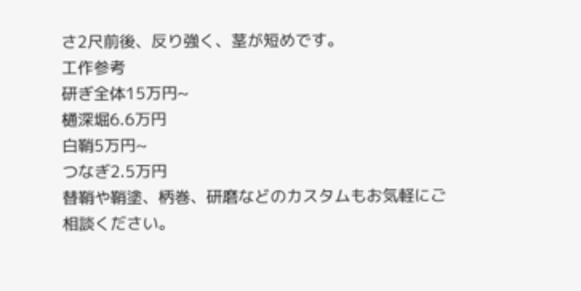さ2尺前後、反り強く、茎が短めです。
工作参考
研ぎ全体15万円~
樋深堀6.6万円
白鞘5万円~
つなぎ2.5万円
替鞘や鞘塗、柄巻、研磨などのカスタムもお気軽にご相談ください。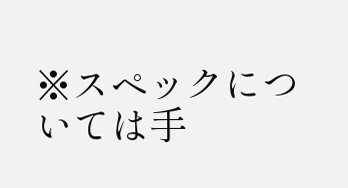※スペックについては手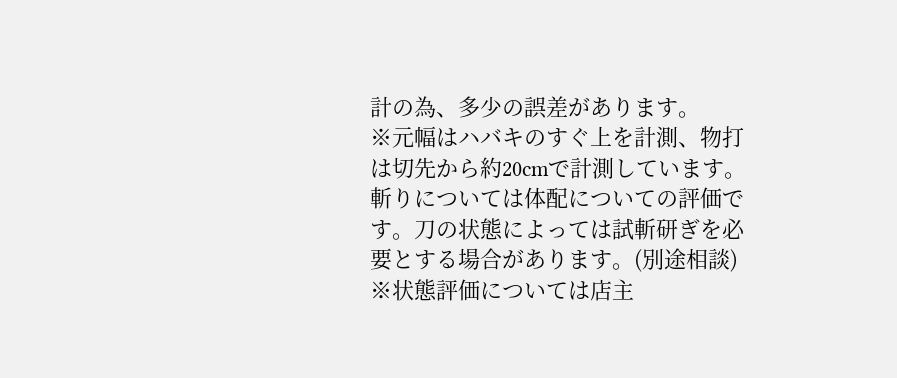計の為、多少の誤差があります。
※元幅はハバキのすぐ上を計測、物打は切先から約20cmで計測しています。斬りについては体配についての評価です。刀の状態によっては試斬研ぎを必要とする場合があります。(別途相談)
※状態評価については店主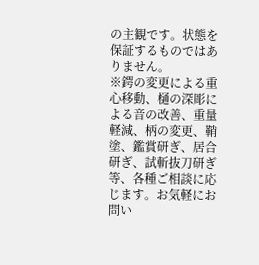の主観です。状態を保証するものではありません。
※鍔の変更による重心移動、樋の深彫による音の改善、重量軽減、柄の変更、鞘塗、鑑賞研ぎ、居合研ぎ、試斬抜刀研ぎ等、各種ご相談に応じます。お気軽にお問い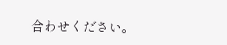合わせください。